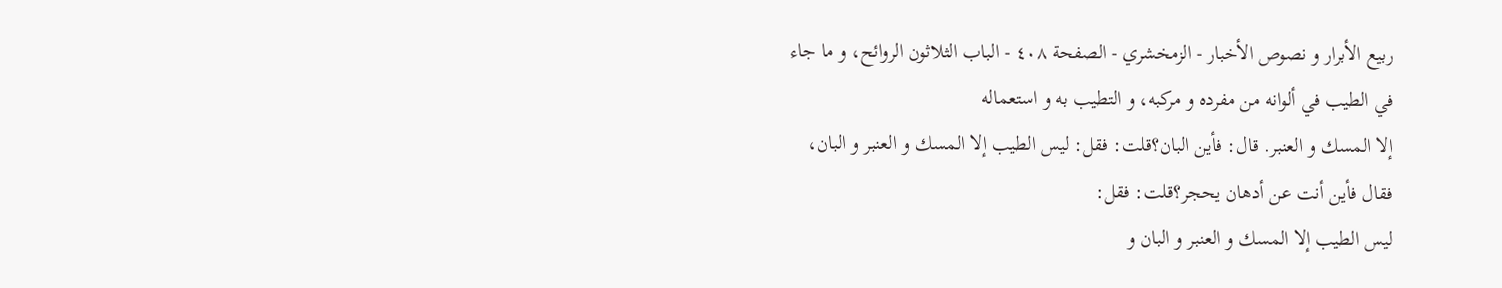ربيع الأبرار و نصوص الأخبار - الزمخشري - الصفحة ٤٠٨ - الباب الثلاثون الروائح، و ما جاء في الطيب في ألوانه من مفرده و مركبه، و التطيب به و استعماله
إلا المسك و العنبر. قال: فأين البان؟قلت: فقل: ليس الطيب إلا المسك و العنبر و البان، فقال فأين أنت عن أدهان يحجر؟قلت: فقل:
ليس الطيب إلا المسك و العنبر و البان و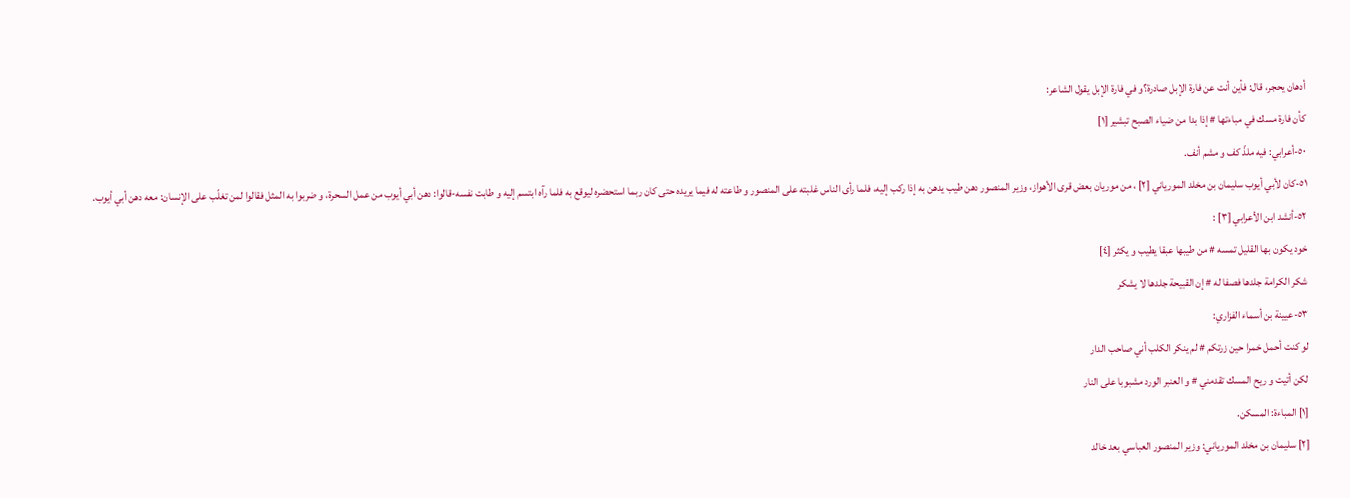أدهان يحجر، قال: فأين أنت عن فارة الإبل صادرة؟و في فارة الإبل يقول الشاعر:
كأن فارة مسك في مباءتها # إذا بدا من ضياء الصبح تبشير [١]
٥٠-أعرابي: فيه ملذّ كف و مشم أنف.
٥١-كان لأبي أيوب سليمان بن مخلد المورياني [٢] ، من موريان بعض قرى الأهواز، وزير المنصور دهن طيب يدهن به إذا ركب إليه، فلما رأى الناس غلبته على المنصور و طاعته له فيما يريده حتى كان ربما استحضره ليوقع به فلما رآه ابتسم إليه و طابت نفسه-قالوا: دهن أبي أيوب من عمل السحرة، و ضربوا به المثل فقالوا لمن تغلّب على الإنسان: معه دهن أبي أيوب.
٥٢-أنشد ابن الأعرابي [٣] :
خود يكون بها القليل تمسه # من طيبها عبقا يطيب و يكثر [٤]
شكر الكرامة جلدها فصفا له # إن القبيحة جلدها لا يشكر
٥٣-عيينة بن أسماء الفزاري:
لو كنت أحمل خمرا حين زرتكم # لم ينكر الكلب أني صاحب الدار
لكن أتيت و ريح المسك تقدمني # و العنبر الورد مشبوبا على النار
[١] المباءة: المسكن.
[٢] سليمان بن مخلد المورياني: وزير المنصور العباسي بعد خالد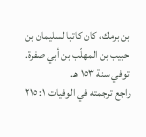بن برمك، كان كاتبا لسليمان بن حبيب بن المهلّب بن أبي صفرة. توفي سنة ١٥٣ هـ.
راجع ترجمته في الوفيات ١: ٢١٥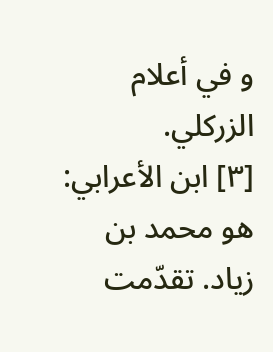و في أعلام الزركلي.
[٣] ابن الأعرابي: هو محمد بن زياد. تقدّمت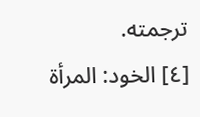ترجمته.
[٤] الخود: المرأة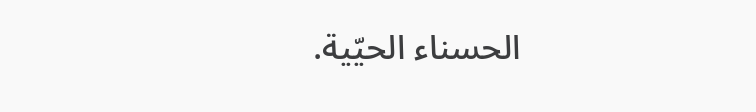الحسناء الحيّية.